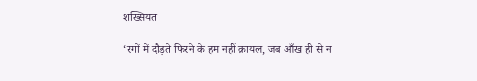शख्सियत

‘रगों में दौड़ते फिरने के हम नहीं क़ायल, जब आँख ही से न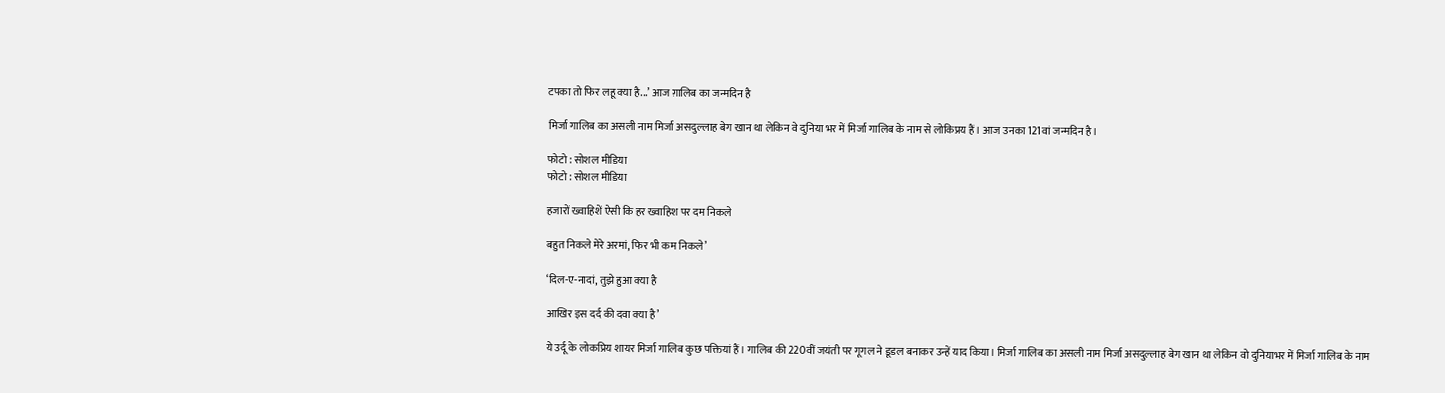टपका तो फिर लहू क्या है...’ आज ग़ालिब का जन्मदिन है

मिर्जा गालिब का असली नाम मिर्जा असदुल्लाह बेग खान था लेकिन वे दुनिया भर में मिर्जा गालिब के नाम से लोकिप्रय हैं। आज उनका 121वां जन्मदिन है।

फोटो : सोशल मीडिया
फोटो : सोशल मीडिया

हजारों ख्वाहिशें ऐसी कि हर ख्वाहिश पर दम निकले

बहुत निकले मेरे अरमां, फिर भी कम निकले’

‘दिल-ए-नादां, तुझे हुआ क्या है

आखिर इस दर्द की दवा क्या है’

ये उर्दू के लोकप्रिय शायर मिर्जा गालिब कुछ पक्तियां हैं। गालिब की 220वीं जयंती पर गूगल ने डूडल बनाकर उन्हें याद किया। मिर्जा गालिब का असली नाम मिर्जा असदुल्लाह बेग खान था लेकिन वो दुनियाभर में मिर्जा गालिब के नाम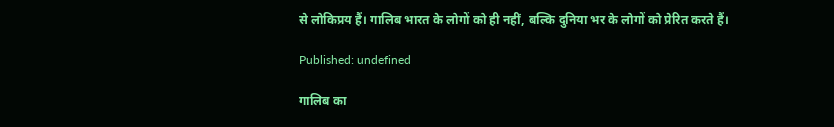से लोकिप्रय हैं। गालिब भारत के लोगों को ही नहीं, बल्कि दुनिया भर के लोगों को प्रेरित करते हैं।

Published: undefined

गालिब का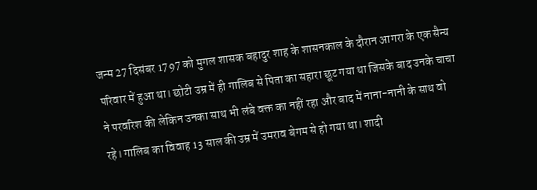जन्म 27 दिसंबर 1797 को मुगल शासक बहादुर शाह के शासनकाल के दौरान आगरा के एक सैन्य परिवार में हुआ था। छोटी उम्र में ही गालिब से पिता का सहारा छूट गया था जिसके बाद उनके चाचा ने परवरिश की लेकिन उनका साथ भी लंबे वक्त का नहीं रहा और बाद में नाना-नानी के साथ वो रहे। गालिब का विवाह 13 साल की उम्र में उमराव बेगम से हो गया था। शादी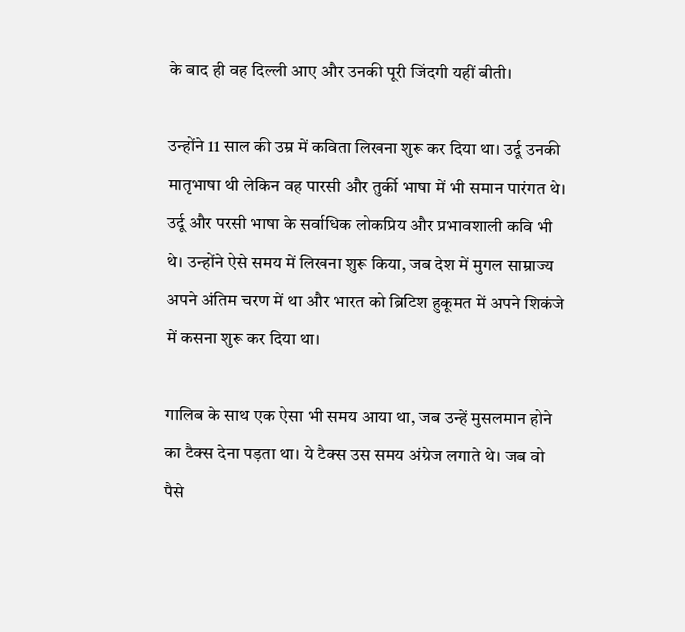के बाद ही वह दिल्ली आए और उनकी पूरी जिंदगी यहीं बीती।

उन्होंने 11 साल की उम्र में कविता लिखना शुरू कर दिया था। उर्दू उनकी मातृभाषा थी लेकिन वह पारसी और तुर्की भाषा में भी समान पारंगत थे। उर्दू और परसी भाषा के सर्वाधिक लोकप्रिय और प्रभावशाली कवि भी थे। उन्होंने ऐसे समय में लिखना शुरू किया, जब देश में मुगल साम्राज्य अपने अंतिम चरण में था और भारत को ब्रिटिश हुकूमत में अपने शिकंजे में कसना शुरू कर दिया था।

गालिब के साथ एक ऐसा भी समय आया था, जब उन्‍हें मुसलमान होने का टैक्‍स देना पड़ता था। ये टैक्‍स उस समय अंग्रेज लगाते थे। जब वो पैसे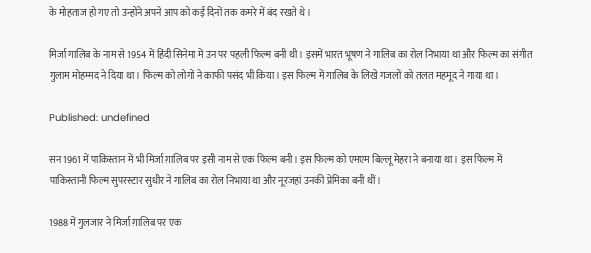के मोहताज हो गए तो उन्होंने अपने आप को कई दिनों तक कमरे में बंद रखते थे।

मिर्जा गालिब के नाम से 1954 में हिंदी सिनेमा में उन पर पहली फिल्म बनी थी। इसमें भारत भूषण ने गालिब का रोल निभाया था और फिल्म का संगीत गुलाम मोहम्मद ने दिया था। फिल्म को लोगों ने काफी पसंद भी किया। इस फिल्म में गालिब के लिखे गजलों को तलत महमूद ने गाया था।

Published: undefined

सन 1961 में पाकिस्तान में भी मिर्जा ग़ालिब पर इसी नाम से एक फिल्म बनी। इस फिल्म को एमएम बिल्लू मेहरा ने बनाया था। इस फिल्म में पाकिस्तानी फिल्म सुपरस्टार सुधीर ने गालिब का रोल निभाया था और नूरजहां उनकी प्रेमिका बनी थीं।

1988 में गुलजार ने मिर्जा ग़ालिब पर एक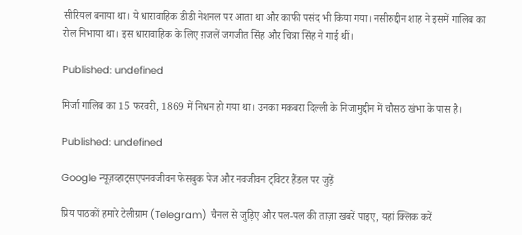सीरियल बनाया था। ये धारावाहिक डीडी नेशनल पर आता था और काफी पसंद भी किया गया। नसीरुद्दीन शाह ने इसमें गालिब का रोल निभाया था। इस धारावाहिक के लिए ग़जलें जगजीत सिंह और चित्रा सिंह ने गाई थीं।

Published: undefined

मिर्जा गालिब का 15 फरवरी, 1869 में निधन हो गया था। उनका मकबरा दिल्ली के निजामुद्दीन में चौसठ खंभा के पास है।

Published: undefined

Google न्यूज़व्हाट्सएपनवजीवन फेसबुक पेज और नवजीवन ट्विटर हैंडल पर जुड़ें

प्रिय पाठकों हमारे टेलीग्राम (Telegram) चैनल से जुड़िए और पल-पल की ताज़ा खबरें पाइए, यहां क्लिक करें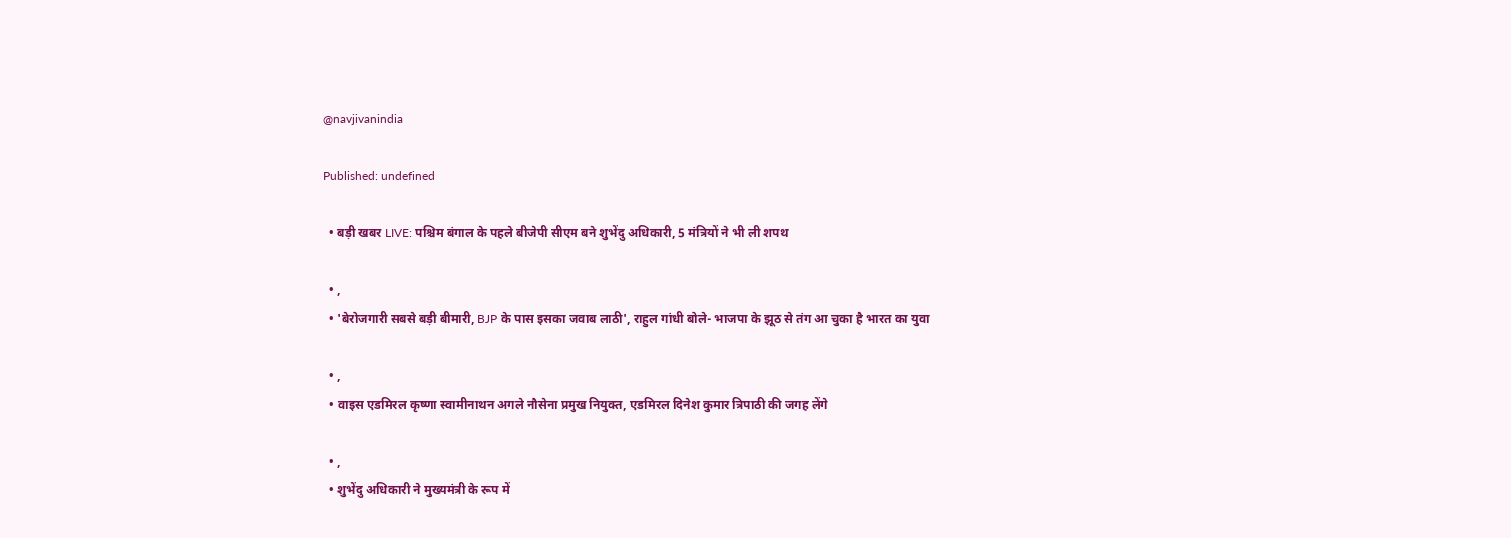@navjivanindia

Published: undefined

  • बड़ी खबर LIVE: पश्चिम बंगाल के पहले बीजेपी सीएम बने शुभेंदु अधिकारी, 5 मंत्रियों ने भी ली शपथ

  • ,
  • 'बेरोजगारी सबसे बड़ी बीमारी, BJP के पास इसका जवाब लाठी', राहुल गांधी बोले- भाजपा के झूठ से तंग आ चुका है भारत का युवा

  • ,
  • वाइस एडमिरल कृष्णा स्वामीनाथन अगले नौसेना प्रमुख नियुक्त, एडमिरल दिनेश कुमार त्रिपाठी की जगह लेंगे

  • ,
  • शुभेंदु अधिकारी ने मुख्यमंत्री के रूप में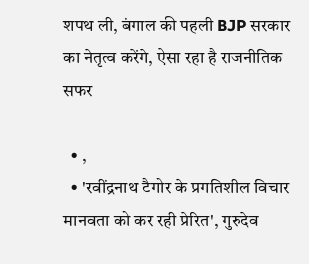शपथ ली, बंगाल की पहली BJP सरकार का नेतृत्व करेंगे, ऐसा रहा है राजनीतिक सफर

  • ,
  • 'रवींद्रनाथ टैगोर के प्रगतिशील विचार मानवता को कर रही प्रेरित', गुरुदेव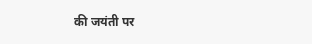की जयंती पर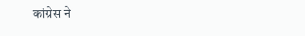कांग्रेस ने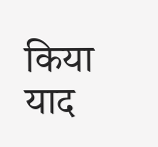किया याद